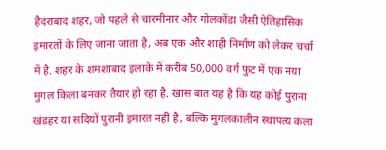हैदराबाद शहर, जो पहले से चारमीनार और गोलकोंडा जैसी ऐतिहासिक इमारतों के लिए जाना जाता है, अब एक और शाही निर्माण को लेकर चर्चा में है. शहर के शमशाबाद इलाके में करीब 50,000 वर्ग फुट में एक नया मुगल किला बनकर तैयार हो रहा है. खास बात यह है कि यह कोई पुराना खंडहर या सदियों पुरानी इमारत नहीं है, बल्कि मुगलकालीन स्थापत्य कला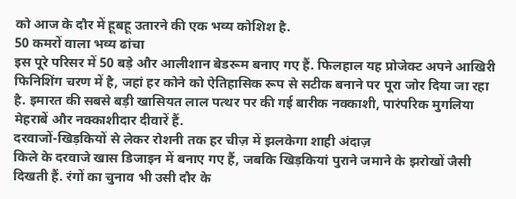को आज के दौर में हूबहू उतारने की एक भव्य कोशिश है.
50 कमरों वाला भव्य ढांचा
इस पूरे परिसर में 50 बड़े और आलीशान बेडरूम बनाए गए हैं. फिलहाल यह प्रोजेक्ट अपने आखिरी फिनिशिंग चरण में है, जहां हर कोने को ऐतिहासिक रूप से सटीक बनाने पर पूरा जोर दिया जा रहा है. इमारत की सबसे बड़ी खासियत लाल पत्थर पर की गई बारीक नक्काशी, पारंपरिक मुगलिया मेहराबें और नक्काशीदार दीवारें हैं.
दरवाजों-खिड़कियों से लेकर रोशनी तक हर चीज़ में झलकेगा शाही अंदाज़
किले के दरवाजे खास डिजाइन में बनाए गए हैं, जबकि खिड़कियां पुराने जमाने के झरोखों जैसी दिखती हैं. रंगों का चुनाव भी उसी दौर के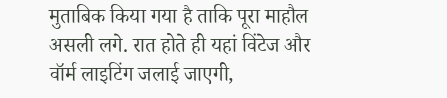मुताबिक किया गया है ताकि पूरा माहौल असली लगे. रात होते ही यहां विंटेज और वॉर्म लाइटिंग जलाई जाएगी,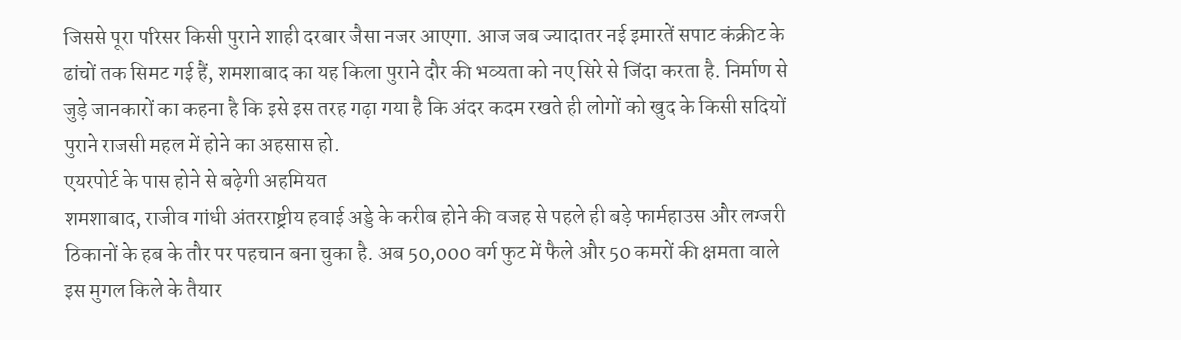जिससे पूरा परिसर किसी पुराने शाही दरबार जैसा नजर आएगा. आज जब ज्यादातर नई इमारतें सपाट कंक्रीट के ढांचों तक सिमट गई हैं, शमशाबाद का यह किला पुराने दौर की भव्यता को नए सिरे से जिंदा करता है. निर्माण से जुड़े जानकारों का कहना है कि इसे इस तरह गढ़ा गया है कि अंदर कदम रखते ही लोगों को खुद के किसी सदियों पुराने राजसी महल में होने का अहसास हो.
एयरपोर्ट के पास होने से बढ़ेगी अहमियत
शमशाबाद, राजीव गांधी अंतरराष्ट्रीय हवाई अड्डे के करीब होने की वजह से पहले ही बड़े फार्महाउस और लग्जरी ठिकानों के हब के तौर पर पहचान बना चुका है. अब 50,000 वर्ग फुट में फैले और 50 कमरों की क्षमता वाले इस मुगल किले के तैयार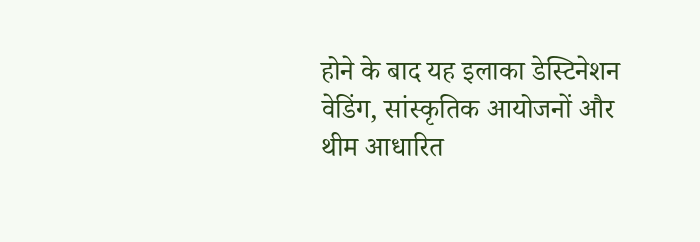होने के बाद यह इलाका डेस्टिनेशन वेडिंग, सांस्कृतिक आयोजनों और थीम आधारित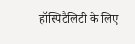हॉस्पिटैलिटी के लिए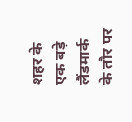शहर के एक बड़े लैंडमार्क के तौर पर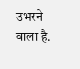उभरने वाला है.